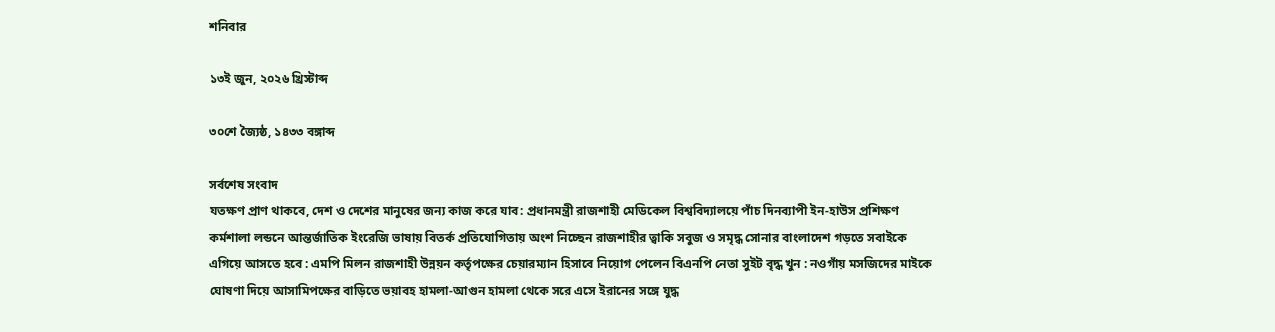শনিবার

১৩ই জুন, ২০২৬ খ্রিস্টাব্দ

৩০শে জ্যৈষ্ঠ, ১৪৩৩ বঙ্গাব্দ

সর্বশেষ সংবাদ
যতক্ষণ প্রাণ থাকবে, দেশ ও দেশের মানুষের জন্য কাজ করে যাব: প্রধানমন্ত্রী রাজশাহী মেডিকেল বিশ্ববিদ্যালয়ে পাঁচ দিনব্যাপী ইন-হাউস প্রশিক্ষণ কর্মশালা লন্ডনে আন্তর্জাতিক ইংরেজি ভাষায় বিতর্ক প্রতিযোগিতায় অংশ নিচ্ছেন রাজশাহীর ত্বাকি সবুজ ও সমৃদ্ধ সোনার বাংলাদেশ গড়তে সবাইকে এগিয়ে আসতে হবে : এমপি মিলন রাজশাহী উন্নয়ন কর্তৃপক্ষের চেয়ারম্যান হিসাবে নিয়োগ পেলেন বিএনপি নেতা সুইট বৃদ্ধ খুন : নওগাঁয় মসজিদের মাইকে ঘোষণা দিয়ে আসামিপক্ষের বাড়িতে ভয়াবহ হামলা-আগুন হামলা থেকে সরে এসে ইরানের সঙ্গে যুদ্ধ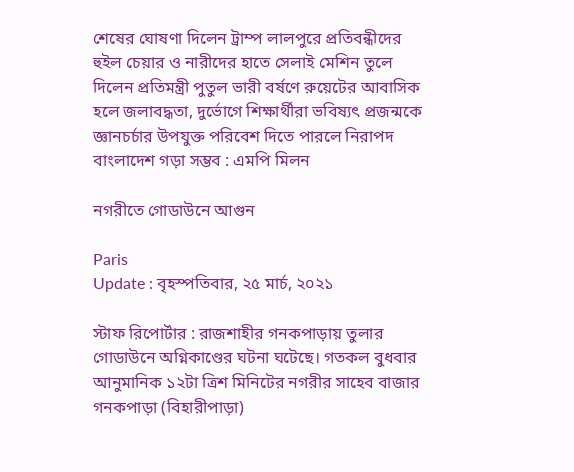শেষের ঘোষণা দিলেন ট্রাম্প লালপুরে প্রতিবন্ধীদের হুইল চেয়ার ও নারীদের হাতে সেলাই মেশিন তুলে দিলেন প্রতিমন্ত্রী পুতুল ভারী বর্ষণে রুয়েটের আবাসিক হলে জলাবদ্ধতা, দুর্ভোগে শিক্ষার্থীরা ভবিষ্যৎ প্রজন্মকে জ্ঞানচর্চার উপযুক্ত পরিবেশ দিতে পারলে নিরাপদ বাংলাদেশ গড়া সম্ভব : এমপি মিলন

নগরীতে গোডাউনে আগুন

Paris
Update : বৃহস্পতিবার, ২৫ মার্চ, ২০২১

স্টাফ রিপোর্টার : রাজশাহীর গনকপাড়ায় তুলার গোডাউনে অগ্নিকাণ্ডের ঘটনা ঘটেছে। গতকল বুধবার আনুমানিক ১২টা ত্রিশ মিনিটের নগরীর সাহেব বাজার গনকপাড়া (বিহারীপাড়া)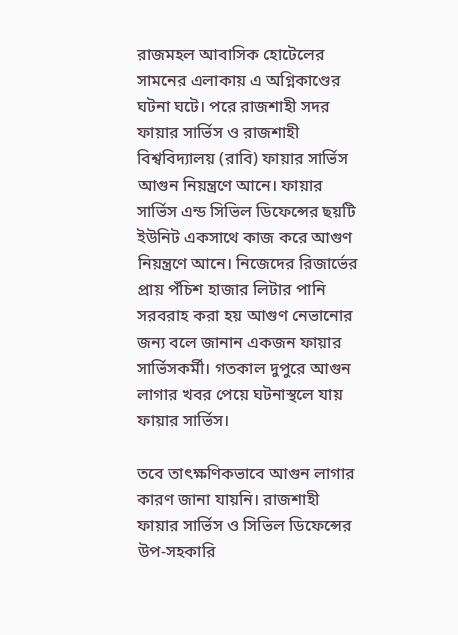রাজমহল আবাসিক হোটেলের সামনের এলাকায় এ অগ্নিকাণ্ডের ঘটনা ঘটে। পরে রাজশাহী সদর ফায়ার সার্ভিস ও রাজশাহী বিশ্ববিদ্যালয় (রাবি) ফায়ার সার্ভিস আগুন নিয়ন্ত্রণে আনে। ফায়ার সার্ভিস এন্ড সিভিল ডিফেন্সের ছয়টি ইউনিট একসাথে কাজ করে আগুণ নিয়ন্ত্রণে আনে। নিজেদের রিজার্ভের প্রায় পঁচিশ হাজার লিটার পানি সরবরাহ করা হয় আগুণ নেভানোর জন্য বলে জানান একজন ফায়ার সার্ভিসকর্মী। গতকাল দুপুরে আগুন লাগার খবর পেয়ে ঘটনাস্থলে যায় ফায়ার সার্ভিস।

তবে তাৎক্ষণিকভাবে আগুন লাগার কারণ জানা যায়নি। রাজশাহী ফায়ার সার্ভিস ও সিভিল ডিফেন্সের উপ-সহকারি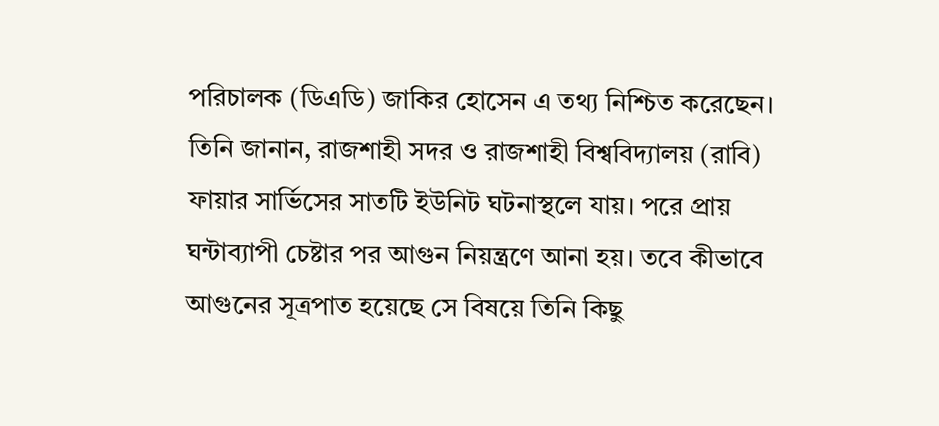পরিচালক (ডিএডি) জাকির হোসেন এ তথ্য নিশ্চিত করেছেন। তিনি জানান, রাজশাহী সদর ও রাজশাহী বিশ্ববিদ্যালয় (রাবি) ফায়ার সার্ভিসের সাতটি ইউনিট ঘটনাস্থলে যায়। পরে প্রায় ঘন্টাব্যাপী চেষ্টার পর আগুন নিয়ন্ত্রণে আনা হয়। তবে কীভাবে আগুনের সূত্রপাত হয়েছে সে বিষয়ে তিনি কিছু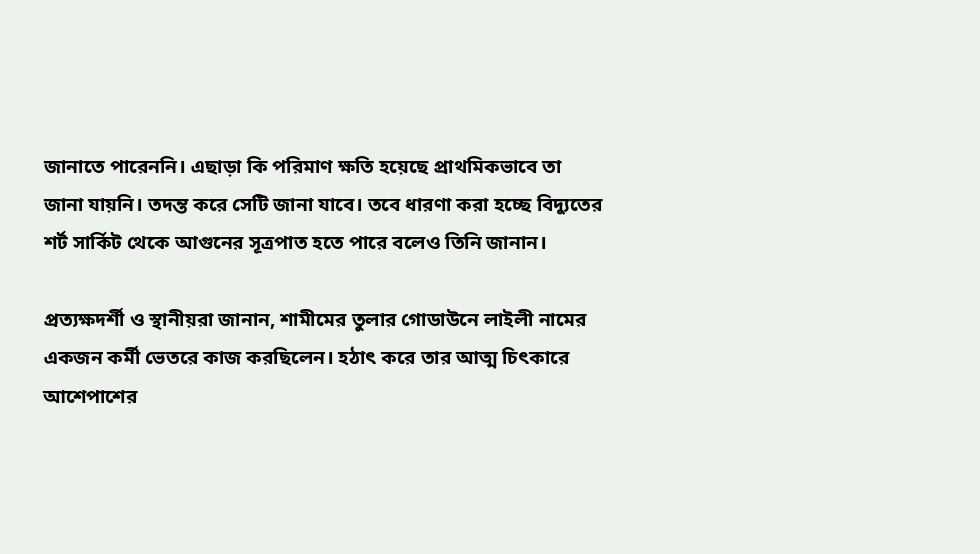জানাতে পারেননি। এছাড়া কি পরিমাণ ক্ষতি হয়েছে প্রাথমিকভাবে তা জানা যায়নি। তদন্ত করে সেটি জানা যাবে। তবে ধারণা করা হচ্ছে বিদ্যুতের শর্ট সার্কিট থেকে আগুনের সূত্রপাত হতে পারে বলেও তিনি জানান।

প্রত্যক্ষদর্শী ও স্থানীয়রা জানান, শামীমের তুলার গোডাউনে লাইলী নামের একজন কর্মী ভেতরে কাজ করছিলেন। হঠাৎ করে তার আত্ম চিৎকারে আশেপাশের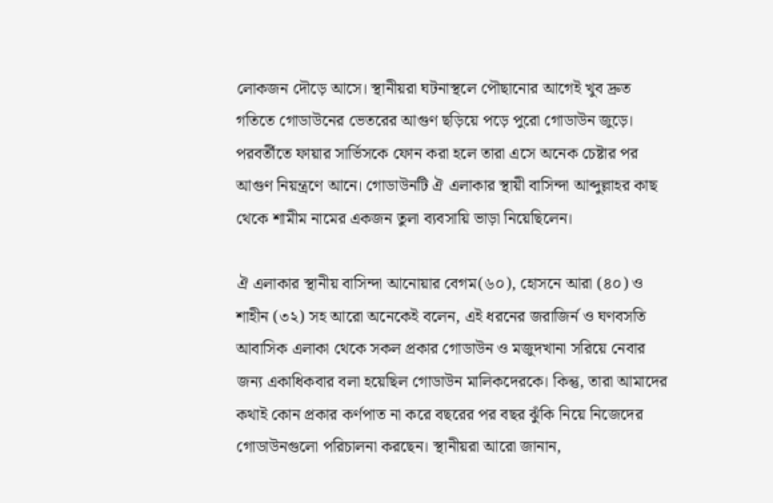লোকজন দৌড়ে আসে। স্থানীয়রা ঘটনাস্থলে পৌছানোর আগেই খুব দ্রুত গতিতে গোডাউনের ভেতরের আগুণ ছড়িয়ে পড়ে পুরো গোডাউন জুড়ে। পরবর্তীতে ফায়ার সার্ভিসকে ফোন করা হলে তারা এসে অনেক চেষ্টার পর আগুণ নিয়ন্ত্রণে আনে। গোডাউনটি ঐ এলাকার স্থায়ী বাসিন্দা আব্দুল্লাহর কাছ থেকে শামীম নামের একজন তুলা ব্যবসায়ি ভাড়া নিয়েছিলেন।

ঐ এলাকার স্থানীয় বাসিন্দা আনোয়ার বেগম(৬০), হোসনে আরা (৪০) ও শাহীন (৩২) সহ আরো অনেকেই বলেন, এই ধরনের জরাজির্ন ও ঘণবসতি আবাসিক এলাকা থেকে সকল প্রকার গোডাউন ও মজুদখানা সরিয়ে নেবার জন্য একাধিকবার বলা হয়েছিল গোডাউন মালিকদেরকে। কিন্তু, তারা আমাদের কথাই কোন প্রকার কর্ণপাত না করে বছরের পর বছর ঝুঁকি নিয়ে নিজেদের গোডাউনগুলো পরিচালনা করছেন। স্থানীয়রা আরো জানান,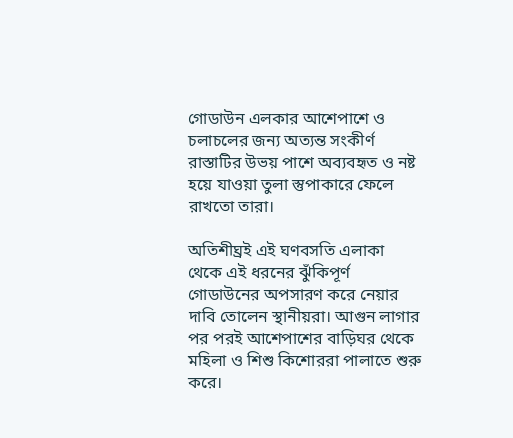গোডাউন এলকার আশেপাশে ও চলাচলের জন্য অত্যন্ত সংকীর্ণ রাস্তাটির উভয় পাশে অব্যবহৃত ও নষ্ট হয়ে যাওয়া তুলা স্তুপাকারে ফেলে রাখতো তারা।

অতিশীঘ্রই এই ঘণবসতি এলাকা থেকে এই ধরনের ঝুঁকিপূর্ণ গোডাউনের অপসারণ করে নেয়ার দাবি তোলেন স্থানীয়রা। আগুন লাগার পর পরই আশেপাশের বাড়িঘর থেকে মহিলা ও শিশু কিশোররা পালাতে শুরু করে।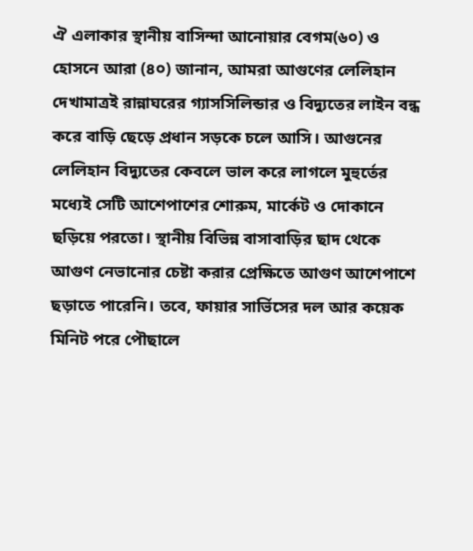ঐ এলাকার স্থানীয় বাসিন্দা আনোয়ার বেগম(৬০) ও হোসনে আরা (৪০) জানান, আমরা আগুণের লেলিহান দেখামাত্রই রান্নাঘরের গ্যাসসিলিন্ডার ও বিদ্যুতের লাইন বন্ধ করে বাড়ি ছেড়ে প্রধান সড়কে চলে আসি। আগুনের লেলিহান বিদ্যুতের কেবলে ভাল করে লাগলে মুহুর্তের মধ্যেই সেটি আশেপাশের শোরুম, মার্কেট ও দোকানে ছড়িয়ে পরতো। স্থানীয় বিভিন্ন বাসাবাড়ির ছাদ থেকে আগুণ নেভানোর চেষ্টা করার প্রেক্ষিতে আগুণ আশেপাশে ছড়াতে পারেনি। তবে, ফায়ার সার্ভিসের দল আর কয়েক মিনিট পরে পৌছালে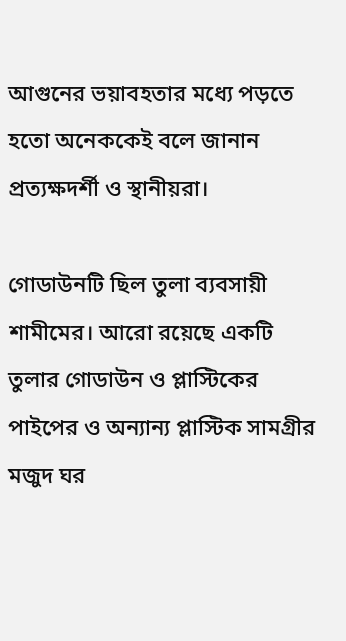আগুনের ভয়াবহতার মধ্যে পড়তে হতো অনেককেই বলে জানান প্রত্যক্ষদর্শী ও স্থানীয়রা।

গোডাউনটি ছিল তুলা ব্যবসায়ী শামীমের। আরো রয়েছে একটি তুলার গোডাউন ও প্লাস্টিকের পাইপের ও অন্যান্য প্লাস্টিক সামগ্রীর মজুদ ঘর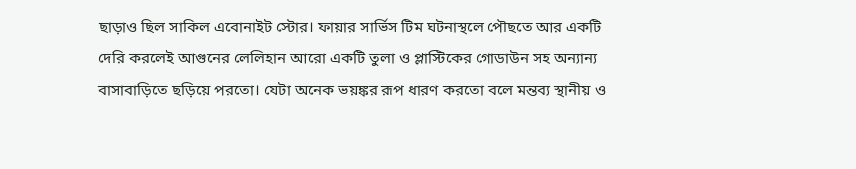ছাড়াও ছিল সাকিল এবোনাইট স্টোর। ফায়ার সার্ভিস টিম ঘটনাস্থলে পৌছতে আর একটি দেরি করলেই আগুনের লেলিহান আরো একটি তুলা ও প্লাস্টিকের গোডাউন সহ অন্যান্য বাসাবাড়িতে ছড়িয়ে পরতো। যেটা অনেক ভয়ঙ্কর রূপ ধারণ করতো বলে মন্তব্য স্থানীয় ও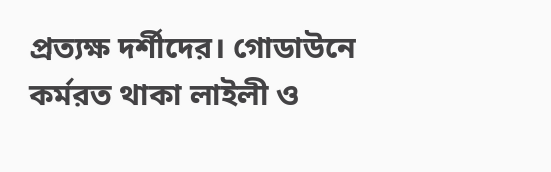প্রত্যক্ষ দর্শীদের। গোডাউনে কর্মরত থাকা লাইলী ও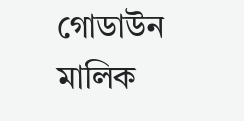গোডাউন মালিক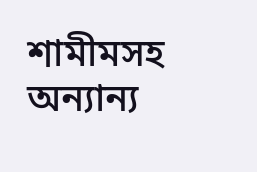শামীমসহ অন্যান্য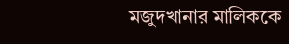মজুদখানার মালিককে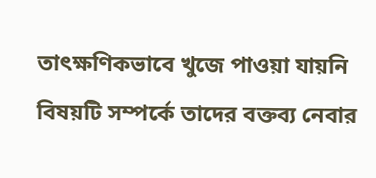তাৎক্ষণিকভাবে খুজে পাওয়া যায়নি বিষয়টি সম্পর্কে তাদের বক্তব্য নেবার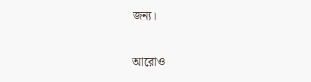জন্য।


আরোও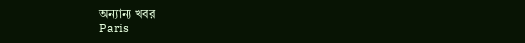অন্যান্য খবর
Paris